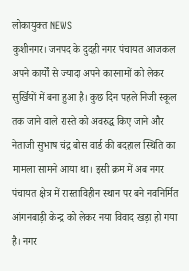लोकायुक्त NEWS
कुशीनगर। जनपद के दुदही नगर पंचायत आजकल अपने कार्यों से ज्यादा अपने कारनामों को लेकर सुर्खियों में बना हुआ है। कुछ दिन पहले निजी स्कूल तक जाने वाले रास्ते को अवरुद्ध किए जाने और नेताजी सुभाष चंद्र बोस वार्ड की बदहाल स्थिति का मामला सामने आया था। इसी क्रम में अब नगर पंचायत क्षेत्र में रास्ताविहीन स्थान पर बने नवनिर्मित आंगनबाड़ी केन्द्र को लेकर नया विवाद खड़ा हो गया है। नगर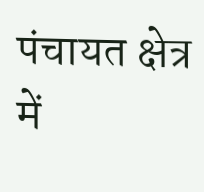पंचायत क्षेत्र में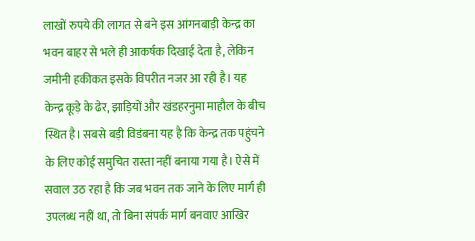लाखों रुपये की लागत से बने इस आंगनबाड़ी केन्द्र का भवन बाहर से भले ही आकर्षक दिखाई देता है, लेकिन जमीनी हकीकत इसके विपरीत नजर आ रही है। यह केन्द्र कूड़े के ढेर, झाड़ियों और खंडहरनुमा माहौल के बीच स्थित है। सबसे बड़ी विडंबना यह है कि केन्द्र तक पहुंचने के लिए कोई समुचित रास्ता नहीं बनाया गया है। ऐसे में सवाल उठ रहा है कि जब भवन तक जाने के लिए मार्ग ही उपलब्ध नहीं था, तो बिना संपर्क मार्ग बनवाए आखिर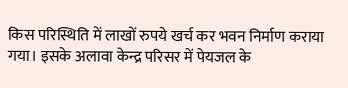किस परिस्थिति में लाखों रुपये खर्च कर भवन निर्माण कराया गया। इसके अलावा केन्द्र परिसर में पेयजल के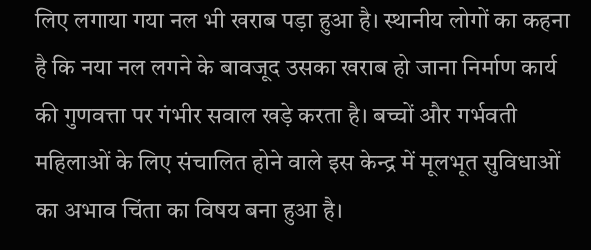लिए लगाया गया नल भी खराब पड़ा हुआ है। स्थानीय लोगों का कहना है कि नया नल लगने के बावजूद उसका खराब हो जाना निर्माण कार्य की गुणवत्ता पर गंभीर सवाल खड़े करता है। बच्चों और गर्भवती महिलाओं के लिए संचालित होने वाले इस केन्द्र में मूलभूत सुविधाओं का अभाव चिंता का विषय बना हुआ है।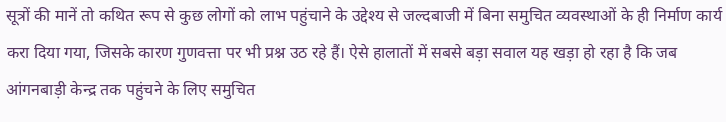सूत्रों की मानें तो कथित रूप से कुछ लोगों को लाभ पहुंचाने के उद्देश्य से जल्दबाजी में बिना समुचित व्यवस्थाओं के ही निर्माण कार्य करा दिया गया, जिसके कारण गुणवत्ता पर भी प्रश्न उठ रहे हैं। ऐसे हालातों में सबसे बड़ा सवाल यह खड़ा हो रहा है कि जब आंगनबाड़ी केन्द्र तक पहुंचने के लिए समुचित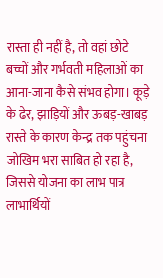रास्ता ही नहीं है, तो वहां छोटे बच्चों और गर्भवती महिलाओं का आना-जाना कैसे संभव होगा। कूड़े के ढेर, झाड़ियों और ऊबड़-खाबड़ रास्ते के कारण केन्द्र तक पहुंचना जोखिम भरा साबित हो रहा है, जिससे योजना का लाभ पात्र लाभार्थियों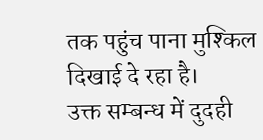तक पहुंच पाना मुश्किल दिखाई दे रहा है।
उक्त सम्बन्ध में दुदही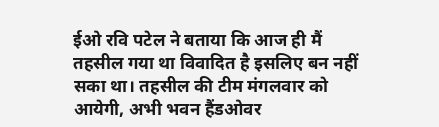ईओ रवि पटेल ने बताया कि आज ही मैं तहसील गया था विवादित है इसलिए बन नहीं सका था। तहसील की टीम मंगलवार को आयेगी, अभी भवन हैंडओवर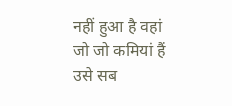नहीं हुआ है वहां जो जो कमियां हैं उसे सब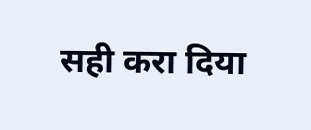सही करा दिया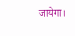जायेगा।